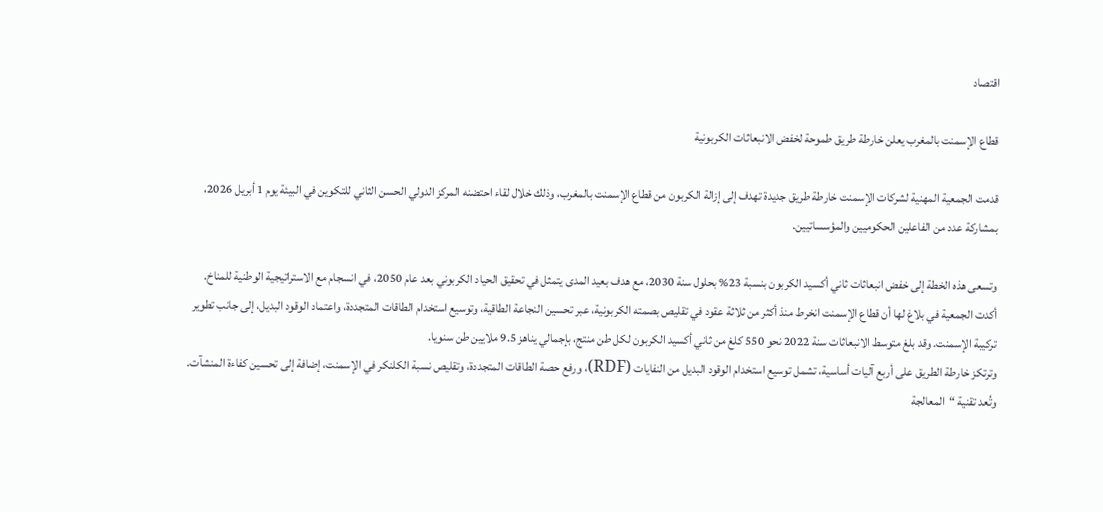اقتصاد

قطاع الإسمنت بالمغرب يعلن خارطة طريق طموحة لخفض الانبعاثات الكربونية

قدمت الجمعية المهنية لشركات الإسمنت خارطة طريق جديدة تهدف إلى إزالة الكربون من قطاع الإسمنت بالمغرب، وذلك خلال لقاء احتضنه المركز الدولي الحسن الثاني للتكوين في البيئة يوم 1 أبريل 2026، بمشاركة عدد من الفاعلين الحكوميين والمؤسساتيين.

وتسعى هذه الخطة إلى خفض انبعاثات ثاني أكسيد الكربون بنسبة 23% بحلول سنة 2030، مع هدف بعيد المدى يتمثل في تحقيق الحياد الكربوني بعد عام 2050، في انسجام مع الاستراتيجية الوطنية للمناخ.
أكدت الجمعية في بلاغ لها أن قطاع الإسمنت انخرط منذ أكثر من ثلاثة عقود في تقليص بصمته الكربونية، عبر تحسين النجاعة الطاقية، وتوسيع استخدام الطاقات المتجددة، واعتماد الوقود البديل، إلى جانب تطوير تركيبة الإسمنت. وقد بلغ متوسط الانبعاثات سنة 2022 نحو 550 كلغ من ثاني أكسيد الكربون لكل طن منتج، بإجمالي يناهز 9.5 ملايين طن سنويا.
وترتكز خارطة الطريق على أربع آليات أساسية، تشمل توسيع استخدام الوقود البديل من النفايات (RDF)، ورفع حصة الطاقات المتجددة، وتقليص نسبة الكلنكر في الإسمنت، إضافة إلى تحسين كفاءة المنشآت. وتُعد تقنية “المعالجة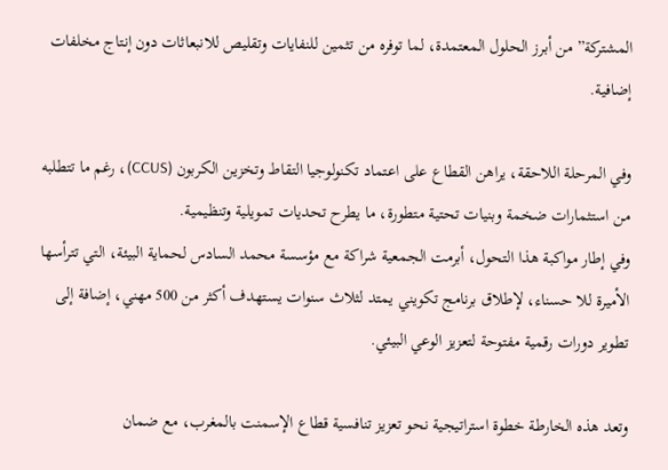المشتركة” من أبرز الحلول المعتمدة، لما توفره من تثمين للنفايات وتقليص للانبعاثات دون إنتاج مخلفات إضافية.

وفي المرحلة اللاحقة، يراهن القطاع على اعتماد تكنولوجيا التقاط وتخزين الكربون (CCUS)، رغم ما تتطلبه من استثمارات ضخمة وبنيات تحتية متطورة، ما يطرح تحديات تمويلية وتنظيمية.
وفي إطار مواكبة هذا التحول، أبرمت الجمعية شراكة مع مؤسسة محمد السادس لحماية البيئة، التي تترأسها الأميرة للا حسناء، لإطلاق برنامج تكويني يمتد لثلاث سنوات يستهدف أكثر من 500 مهني، إضافة إلى تطوير دورات رقمية مفتوحة لتعزيز الوعي البيئي.

وتعد هذه الخارطة خطوة استراتيجية نحو تعزيز تنافسية قطاع الإسمنت بالمغرب، مع ضمان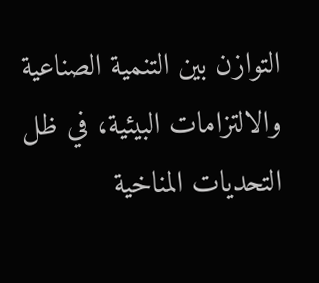التوازن بين التنمية الصناعية والالتزامات البيئية، في ظل التحديات المناخية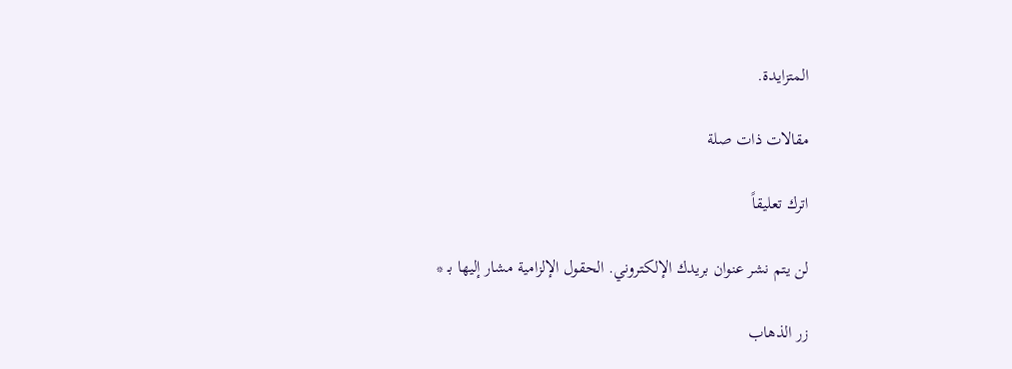المتزايدة.

مقالات ذات صلة

اترك تعليقاً

لن يتم نشر عنوان بريدك الإلكتروني. الحقول الإلزامية مشار إليها بـ *

زر الذهاب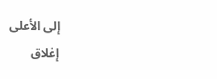إلى الأعلى
إغلاق